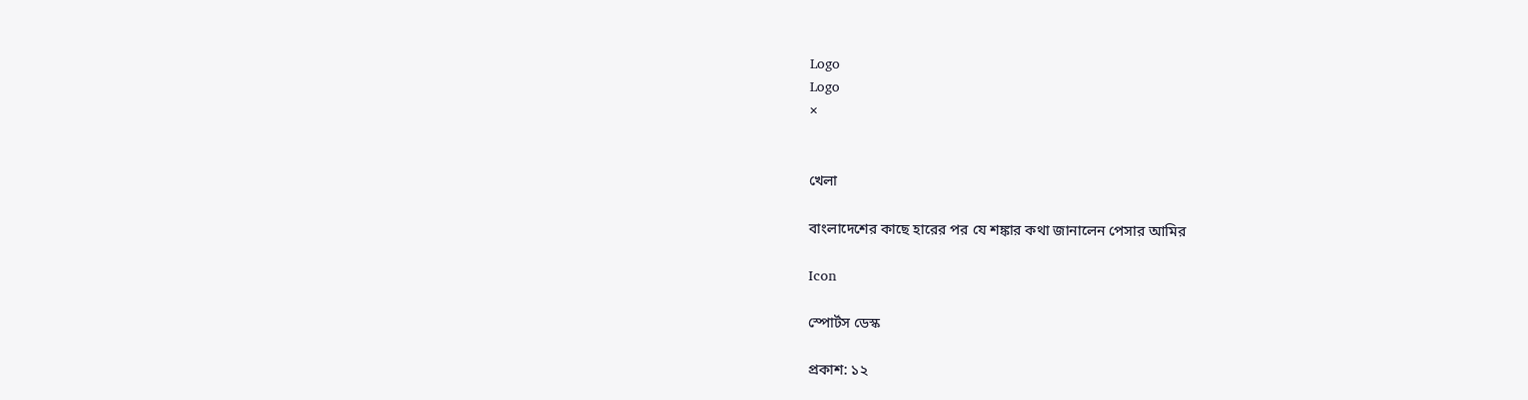Logo
Logo
×


খেলা

বাংলাদেশের কাছে হারের পর যে শঙ্কার কথা জানালেন পেসার আমির

Icon

স্পোর্টস ডেস্ক

প্রকাশ: ১২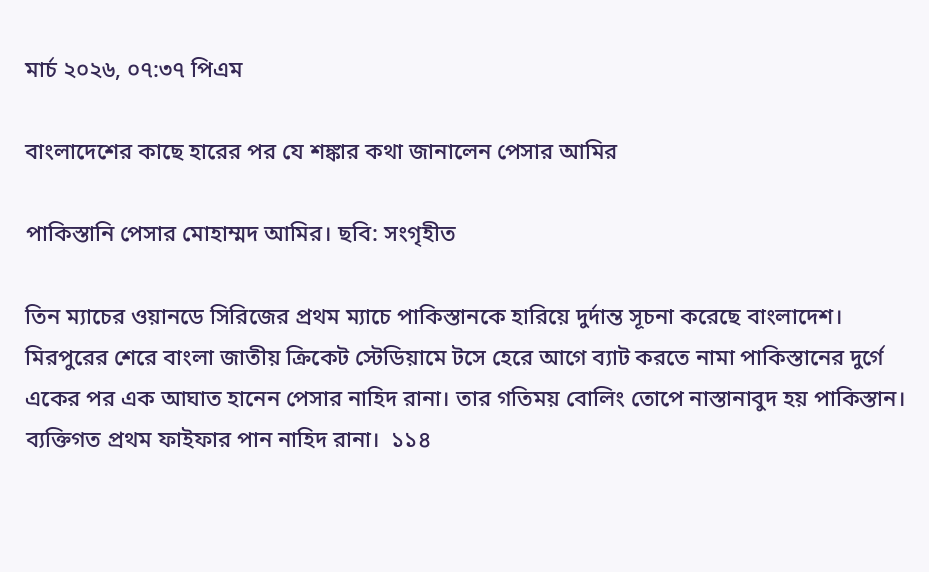মার্চ ২০২৬, ০৭:৩৭ পিএম

বাংলাদেশের কাছে হারের পর যে শঙ্কার কথা জানালেন পেসার আমির

পাকিস্তানি পেসার মোহাম্মদ আমির। ছবি: সংগৃহীত

তিন ম্যাচের ওয়ানডে সিরিজের প্রথম ম্যাচে পাকিস্তানকে হারিয়ে দুর্দান্ত সূচনা করেছে বাংলাদেশ। মিরপুরের শেরে বাংলা জাতীয় ক্রিকেট স্টেডিয়ামে টসে হেরে আগে ব্যাট করতে নামা পাকিস্তানের দুর্গে একের পর এক আঘাত হানেন পেসার নাহিদ রানা। তার গতিময় বোলিং তোপে নাস্তানাবুদ হয় পাকিস্তান। ব্যক্তিগত প্রথম ফাইফার পান নাহিদ রানা।  ১১৪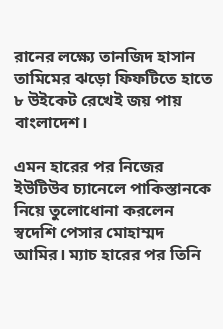রানের লক্ষ্যে তানজিদ হাসান তামিমের ঝড়ো ফিফটিতে হাতে ৮ উইকেট রেখেই জয় পায় বাংলাদেশ।

এমন হারের পর নিজের ইউটিউব চ্যানেলে পাকিস্তানকে নিয়ে তুলোধোনা করলেন স্বদেশি পেসার মোহাম্মদ আমির। ম্যাচ হারের পর তিনি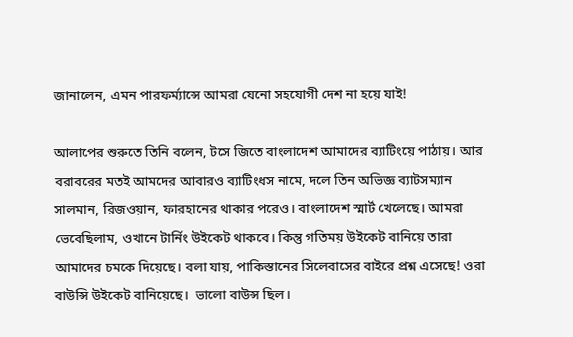জানালেন, এমন পারফর্ম্যান্সে আমরা যেনো সহযোগী দেশ না হয়ে যাই!

আলাপের শুরুতে তিনি বলেন, টসে জিতে বাংলাদেশ আমাদের ব্যাটিংয়ে পাঠায়। আর বরাবরের মতই আমদের আবারও ব্যাটিংধস নামে, দলে তিন অভিজ্ঞ ব্যাটসম্যান সালমান, রিজওয়ান, ফারহানের থাকার পরেও। বাংলাদেশ স্মার্ট খেলেছে। আমরা ভেবেছিলাম, ওখানে টার্নিং উইকেট থাকবে। কিন্তু গতিময় উইকেট বানিয়ে তারা আমাদের চমকে দিয়েছে। বলা যায়, পাকিস্তানের সিলেবাসের বাইরে প্রশ্ন এসেছে! ওরা বাউন্সি উইকেট বানিয়েছে।  ভালো বাউন্স ছিল।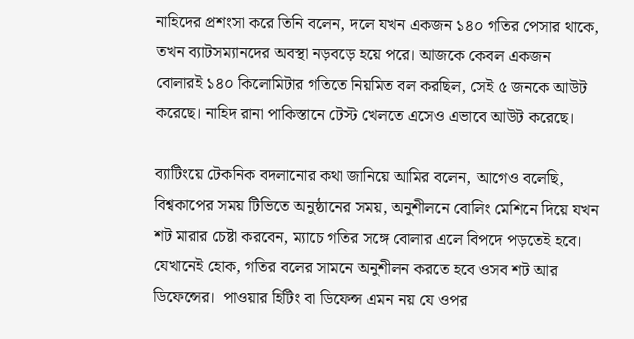নাহিদের প্রশংসা করে তিনি বলেন, দলে যখন একজন ১৪০ গতির পেসার থাকে, তখন ব্যাটসম্যানদের অবস্থা নড়বড়ে হয়ে পরে। আজকে কেবল একজন বোলারই ১৪০ কিলোমিটার গতিতে নিয়মিত বল করছিল, সেই ৫ জনকে আউট করেছে। নাহিদ রানা পাকিস্তানে টেস্ট খেলতে এসেও এভাবে আউট করেছে।

ব্যাটিংয়ে টেকনিক বদলানোর কথা জানিয়ে আমির বলেন, আগেও বলেছি, বিশ্বকাপের সময় টিভিতে অনুষ্ঠানের সময়, অনুশীলনে বোলিং মেশিনে দিয়ে যখন শট মারার চেষ্টা করবেন, ম্যাচে গতির সঙ্গে বোলার এলে বিপদে পড়তেই হবে। যেখানেই হোক, গতির বলের সামনে অনুশীলন করতে হবে ওসব শট আর ডিফেন্সের।  পাওয়ার হিটিং বা ডিফেন্স এমন নয় যে ওপর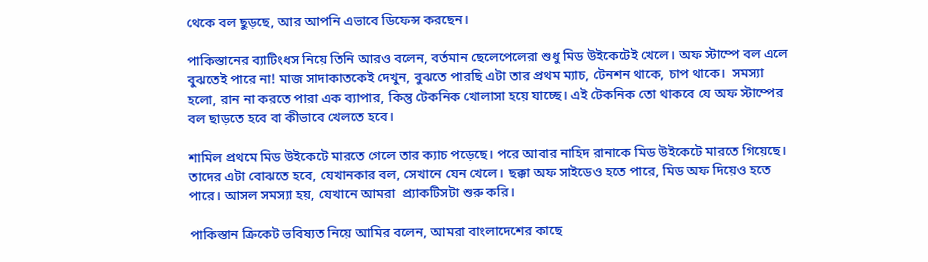থেকে বল ছুড়ছে, আর আপনি এভাবে ডিফেন্স করছেন।

পাকিস্তানের ব্যাটিংধস নিয়ে তিনি আরও বলেন, বর্তমান ছেলেপেলেরা শুধু মিড উইকেটেই খেলে। অফ স্টাম্পে বল এলে বুঝতেই পারে না! মাজ সাদাকাতকেই দেখুন, বুঝতে পারছি এটা তার প্রথম ম্যাচ, টেনশন থাকে, চাপ থাকে।  সমস্যা হলো, রান না করতে পারা এক ব্যাপার, কিন্তু টেকনিক খোলাসা হয়ে যাচ্ছে। এই টেকনিক তো থাকবে যে অফ স্টাম্পের বল ছাড়তে হবে বা কীভাবে খেলতে হবে।

শামিল প্রথমে মিড উইকেটে মারতে গেলে তার ক্যাচ পড়েছে। পরে আবার নাহিদ রানাকে মিড উইকেটে মারতে গিয়েছে। তাদের এটা বোঝতে হবে, যেখানকার বল, সেখানে যেন খেলে। ছক্কা অফ সাইডেও হতে পারে, মিড অফ দিয়েও হতে পারে। আসল সমস্যা হয়, যেখানে আমরা  প্র্যাকটিসটা শুরু করি।

পাকিস্তান ক্রিকেট ভবিষ্যত নিয়ে আমির বলেন, আমরা বাংলাদেশের কাছে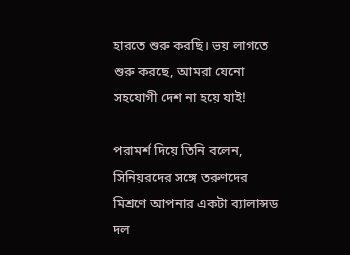হারতে শুরু করছি। ভয় লাগতে শুরু করছে, আমরা যেনো সহযোগী দেশ না হয়ে যাই!

পরামর্শ দিয়ে তিনি বলেন, সিনিয়রদের সঙ্গে তরুণদের মিশ্রণে আপনার একটা ব্যালান্সড দল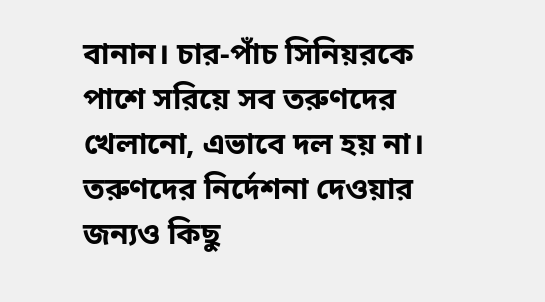বানান। চার-পাঁচ সিনিয়রকে পাশে সরিয়ে সব তরুণদের খেলানো, এভাবে দল হয় না। তরুণদের নির্দেশনা দেওয়ার জন্যও কিছু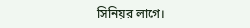সিনিয়র লাগে।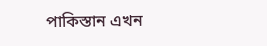পাকিস্তান এখন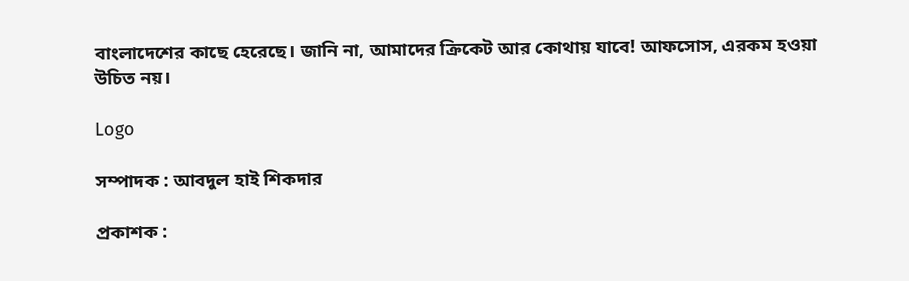বাংলাদেশের কাছে হেরেছে। জানি না, আমাদের ক্রিকেট আর কোথায় যাবে! আফসোস, এরকম হওয়া উচিত নয়।

Logo

সম্পাদক : আবদুল হাই শিকদার

প্রকাশক :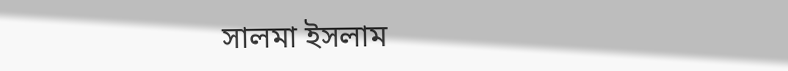সালমা ইসলাম